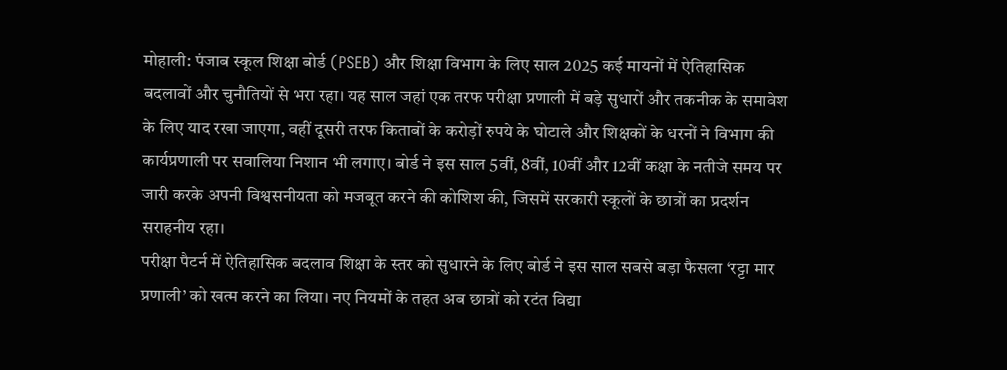मोहाली: पंजाब स्कूल शिक्षा बोर्ड (PSEB) और शिक्षा विभाग के लिए साल 2025 कई मायनों में ऐतिहासिक बदलावों और चुनौतियों से भरा रहा। यह साल जहां एक तरफ परीक्षा प्रणाली में बड़े सुधारों और तकनीक के समावेश के लिए याद रखा जाएगा, वहीं दूसरी तरफ किताबों के करोड़ों रुपये के घोटाले और शिक्षकों के धरनों ने विभाग की कार्यप्रणाली पर सवालिया निशान भी लगाए। बोर्ड ने इस साल 5वीं, 8वीं, 10वीं और 12वीं कक्षा के नतीजे समय पर जारी करके अपनी विश्वसनीयता को मजबूत करने की कोशिश की, जिसमें सरकारी स्कूलों के छात्रों का प्रदर्शन सराहनीय रहा।
परीक्षा पैटर्न में ऐतिहासिक बदलाव शिक्षा के स्तर को सुधारने के लिए बोर्ड ने इस साल सबसे बड़ा फैसला ‘रट्टा मार प्रणाली’ को खत्म करने का लिया। नए नियमों के तहत अब छात्रों को रटंत विद्या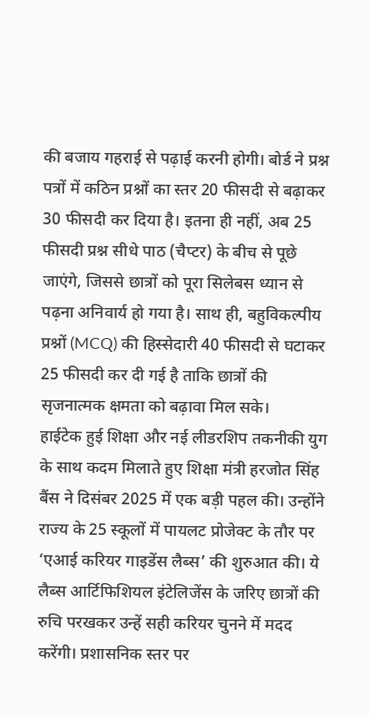की बजाय गहराई से पढ़ाई करनी होगी। बोर्ड ने प्रश्न पत्रों में कठिन प्रश्नों का स्तर 20 फीसदी से बढ़ाकर 30 फीसदी कर दिया है। इतना ही नहीं, अब 25 फीसदी प्रश्न सीधे पाठ (चैप्टर) के बीच से पूछे जाएंगे, जिससे छात्रों को पूरा सिलेबस ध्यान से पढ़ना अनिवार्य हो गया है। साथ ही, बहुविकल्पीय प्रश्नों (MCQ) की हिस्सेदारी 40 फीसदी से घटाकर 25 फीसदी कर दी गई है ताकि छात्रों की सृजनात्मक क्षमता को बढ़ावा मिल सके।
हाईटेक हुई शिक्षा और नई लीडरशिप तकनीकी युग के साथ कदम मिलाते हुए शिक्षा मंत्री हरजोत सिंह बैंस ने दिसंबर 2025 में एक बड़ी पहल की। उन्होंने राज्य के 25 स्कूलों में पायलट प्रोजेक्ट के तौर पर ‘एआई करियर गाइडेंस लैब्स’ की शुरुआत की। ये लैब्स आर्टिफिशियल इंटेलिजेंस के जरिए छात्रों की रुचि परखकर उन्हें सही करियर चुनने में मदद करेंगी। प्रशासनिक स्तर पर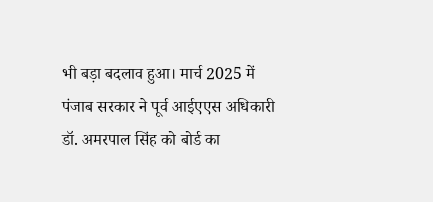भी बड़ा बदलाव हुआ। मार्च 2025 में पंजाब सरकार ने पूर्व आईएएस अधिकारी डॉ. अमरपाल सिंह को बोर्ड का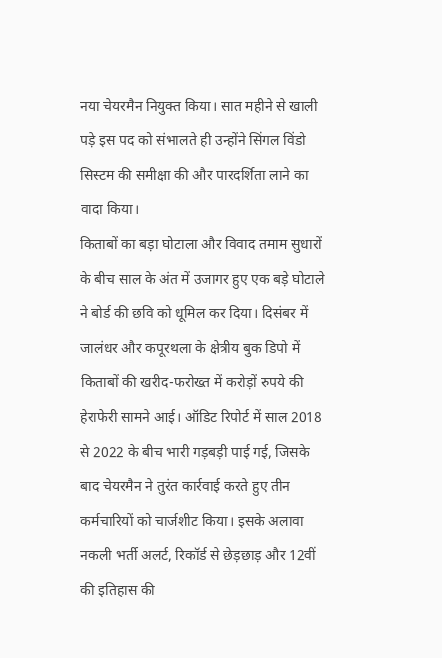नया चेयरमैन नियुक्त किया। सात महीने से खाली पड़े इस पद को संभालते ही उन्होंने सिंगल विंडो सिस्टम की समीक्षा की और पारदर्शिता लाने का वादा किया।
किताबों का बड़ा घोटाला और विवाद तमाम सुधारों के बीच साल के अंत में उजागर हुए एक बड़े घोटाले ने बोर्ड की छवि को धूमिल कर दिया। दिसंबर में जालंधर और कपूरथला के क्षेत्रीय बुक डिपो में किताबों की खरीद-फरोख्त में करोड़ों रुपये की हेराफेरी सामने आई। ऑडिट रिपोर्ट में साल 2018 से 2022 के बीच भारी गड़बड़ी पाई गई, जिसके बाद चेयरमैन ने तुरंत कार्रवाई करते हुए तीन कर्मचारियों को चार्जशीट किया। इसके अलावा नकली भर्ती अलर्ट, रिकॉर्ड से छेड़छाड़ और 12वीं की इतिहास की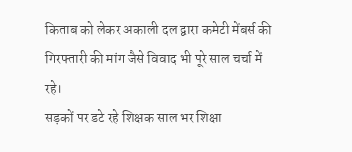किताब को लेकर अकाली दल द्वारा कमेटी मेंबर्स की गिरफ्तारी की मांग जैसे विवाद भी पूरे साल चर्चा में रहे।
सड़कों पर डटे रहे शिक्षक साल भर शिक्षा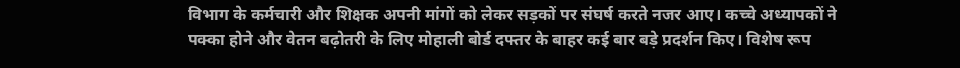विभाग के कर्मचारी और शिक्षक अपनी मांगों को लेकर सड़कों पर संघर्ष करते नजर आए। कच्चे अध्यापकों ने पक्का होने और वेतन बढ़ोतरी के लिए मोहाली बोर्ड दफ्तर के बाहर कई बार बड़े प्रदर्शन किए। विशेष रूप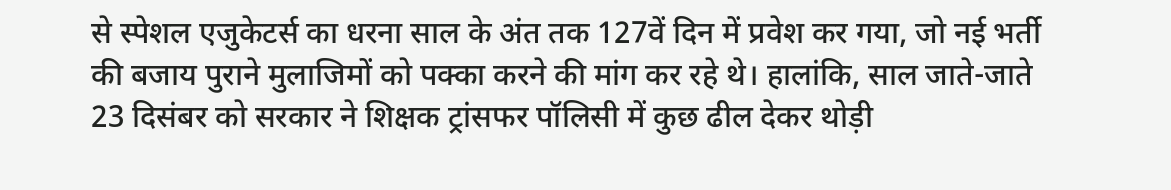से स्पेशल एजुकेटर्स का धरना साल के अंत तक 127वें दिन में प्रवेश कर गया, जो नई भर्ती की बजाय पुराने मुलाजिमों को पक्का करने की मांग कर रहे थे। हालांकि, साल जाते-जाते 23 दिसंबर को सरकार ने शिक्षक ट्रांसफर पॉलिसी में कुछ ढील देकर थोड़ी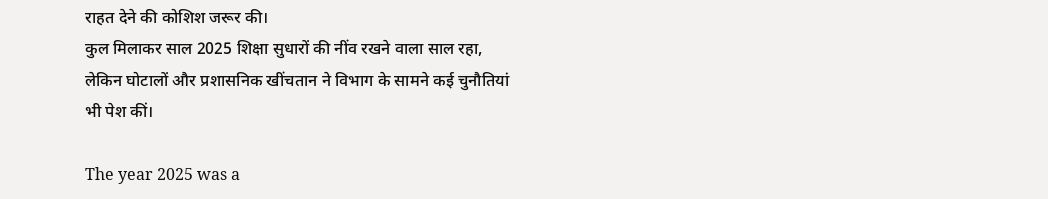राहत देने की कोशिश जरूर की।
कुल मिलाकर साल 2025 शिक्षा सुधारों की नींव रखने वाला साल रहा, लेकिन घोटालों और प्रशासनिक खींचतान ने विभाग के सामने कई चुनौतियां भी पेश कीं।

The year 2025 was a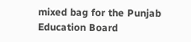mixed bag for the Punjab Education Board